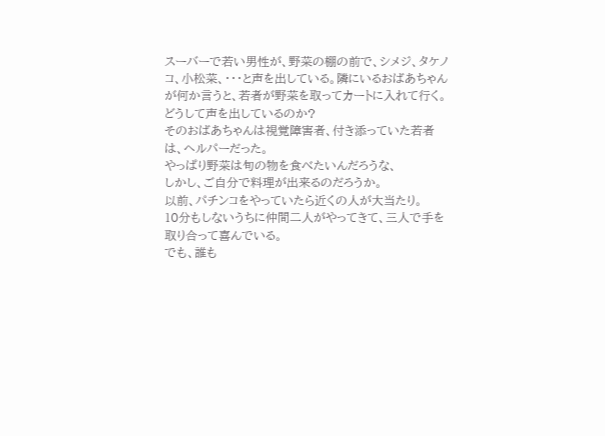スーバーで若い男性が、野菜の棚の前で、シメジ、タケノコ、小松菜、・・・と声を出している。隣にいるおばあちゃんが何か言うと、若者が野菜を取ってカートに入れて行く。
どうして声を出しているのか?
そのおばあちゃんは視覚障害者、付き添っていた若者は、ヘルパーだった。
やっぱり野菜は旬の物を食べたいんだろうな、
しかし、ご自分で料理が出来るのだろうか。
以前、パチンコをやっていたら近くの人が大当たり。
10分もしないうちに仲間二人がやってきて、三人で手を取り合って喜んでいる。
でも、誰も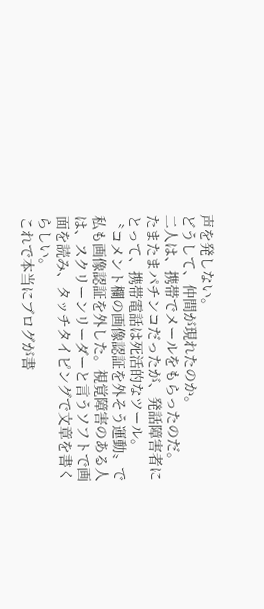声を発しない。
どうして、仲間が現れたのか。
二人は、携帯でメールをもらったのだ。
たまたまパチンコだったが、発話障害者にとって、携帯電話は死活的なツール。
〝コメント欄の画像認証を外そう運動〟で私も画像認証を外した。視覚障害のある人は、スクリーンリーダーと言うソフトで画面を読み、タッチタイピングで文章を書くらしい。
これで本当にブログが書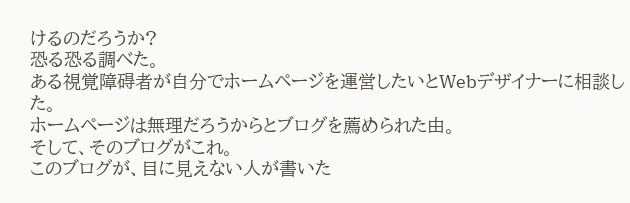けるのだろうか?
恐る恐る調べた。
ある視覚障碍者が自分でホームページを運営したいとWebデザイナーに相談した。
ホームページは無理だろうからとブログを薦められた由。
そして、そのブログがこれ。
このブログが、目に見えない人が書いた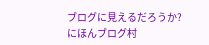ブログに見えるだろうか?
にほんブログ村